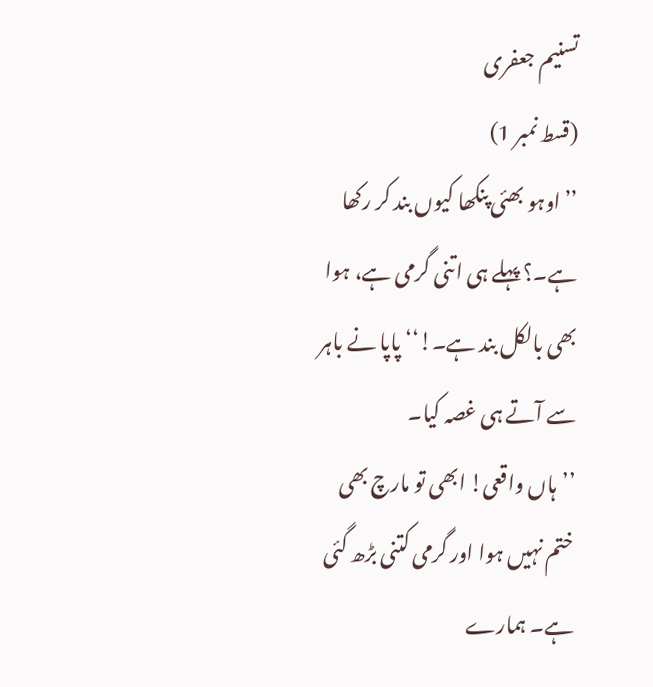تسنیم جعفری
(قسط نمبر 1)
’’اوہو بھئی پنکھا کیوں بند کر رکھا ہے۔؟ پہلے ہی اتنی گرمی ہے، ہوا بھی بالکل بند ہے۔!‘‘ پاپا نے باہر سے آتے ہی غصہ کیا۔
’’ہاں واقعی! ابھی تو مارچ بھی ختم نہیں ہوا اور گرمی کتنی بڑھ گئی ہے۔ ہمارے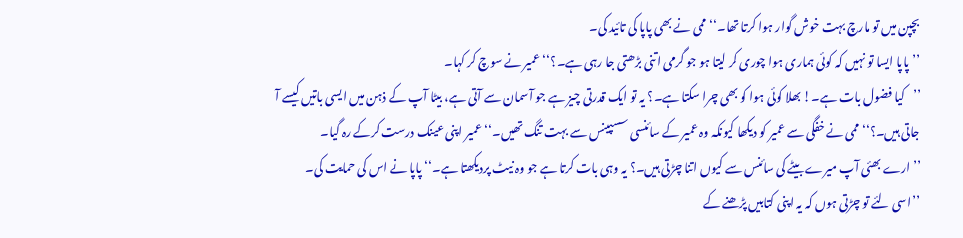بچپن میں تو مارچ بہت خوش گوار ہوا کرتا تھا۔‘‘ ممی نے بھی پاپا کی تائید کی۔
’’پاپا ایسا تو نہیں کہ کوئی ہماری ہوا چوری کر لیتا ہو جو گرمی اتنی بڑھتی جا رہی ہے۔؟‘‘ عمیر نے سوچ کر کہا۔
’’کیا فضول بات ہے۔! بھلا کوئی ہوا کو بھی چرا سکتا ہے۔؟ یہ تو ایک قدرتی چیز ہے جو آسمان سے آتی ہے، بیٹا آپ کے ذہن میں ایسی باتیں کیسے آ جاتی ہیں۔؟‘‘ممی نے خفگی سے عمیر کو دیکھا کیونکہ وہ عمیر کے سائنسی سسپینس سے بہت تنگ تھیں۔‘‘ عمیر اپنی عینک درست کرکے رہ گیا۔
’’ارے بھئی آپ میرے بیٹے کی سائنس سے کیوں اتنا چڑتی ہیں۔؟ یہ وہی بات کرتا ہے جو وہ نیٹ پردیکھتا ہے۔‘‘ پاپا نے اس کی حمایت کی۔
’’اسی لئے تو چڑتی ہوں کہ یہ اپنی کتابیں پڑھنے کے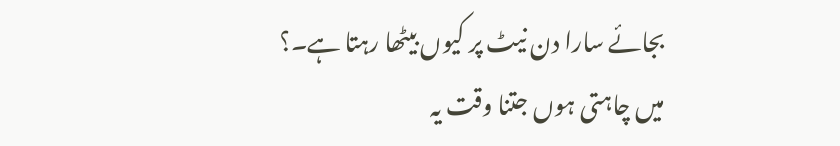بجائے سارا دن نیٹ پر کیوں بیٹھا رہتا ہے۔؟ میں چاہتی ہوں جتنا وقت یہ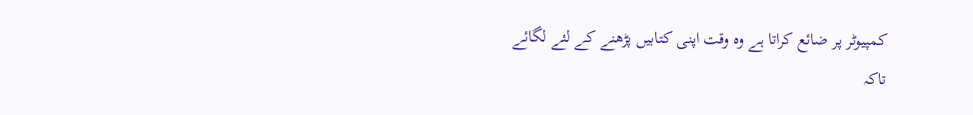کمپیوٹر پر ضائع کراتا ہے وہ وقت اپنی کتابیں پڑھنے کے لئے لگائے تاکہ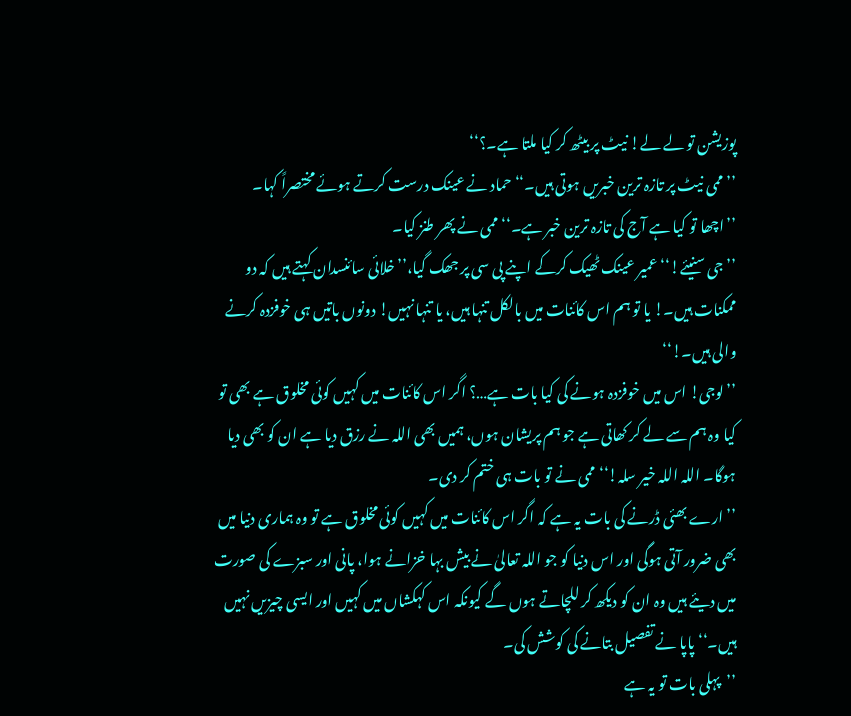پوزیشن تو لے لے! نیٹ پر بیٹھ کر کیا ملتا ہے۔؟‘‘
’’ممی نیٹ پر تازہ ترین خبریں ہوتی ہیں۔‘‘ حماد نے عینک درست کرتے ہوئے مختصراً کہا۔
’’اچھا تو کیا ہے آج کی تازہ ترین خبر ہے۔‘‘ ممی نے پھر طنز کیا۔
’’جی سنیئے!‘‘ عمیر عینک ٹھیک کرکے اپنے پی سی پر جھک گیا،’’خلائی سائنسدان کہتے ہیں کہ دو ممکنات ہیں۔! یا تو ہم اس کائنات میں بالکل تنہا ہیں، یا تنہا نہیں! دونوں باتیں ہی خوفزدہ کرنے والی ہیں۔!‘‘
’’لوجی! اس میں خوفزدہ ہونے کی کیا بات ہے…؟ اگر اس کائنات میں کہیں کوئی مخلوق ہے بھی تو کیا وہ ہم سے لے کر کھاتی ہے جو ہم پریشان ہوں، ہمیں بھی اللہ نے رزق دیا ہے ان کو بھی دیا ہوگا۔ اللہ اللہ خیر سلہ!‘‘ ممی نے تو بات ہی ختم کر دی۔
’’ارے بھئی ڈرنے کی بات یہ ہے کہ اگر اس کائنات میں کہیں کوئی مخلوق ہے تو وہ ہماری دنیا میں بھی ضرور آتی ہوگی اور اس دنیا کو جو اللہ تعالیٰ نے بیش بہا خزانے ہوا، پانی اور سبزے کی صورت میں دیئے ہیں وہ ان کو دیکھ کر للچاتے ہوں گے کیونکہ اس کہکشاں میں کہیں اور ایسی چیزیں نہیں ہیں۔‘‘ پاپا نے تفصیل بتانے کی کوشش کی۔
’’پہلی بات تو یہ ہے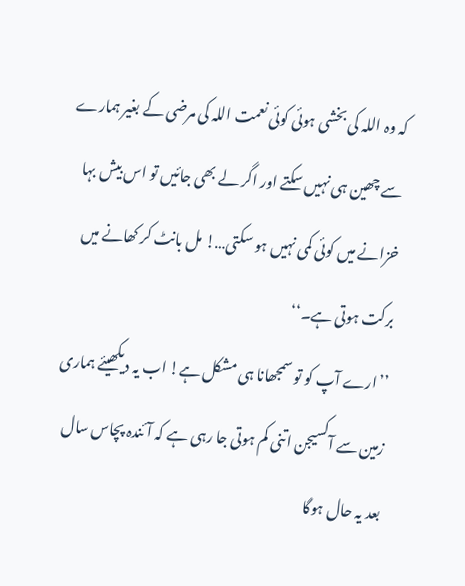کہ وہ اللہ کی بخشی ہوئی کوئی نعمت اللہ کی مرضی کے بغیر ہمارے سے چھین ہی نہیں سکتے اور اگر لے بھی جائیں تو اس بیش بہا خزانے میں کوئی کمی نہیں ہو سکتی…! مل بانٹ کر کھانے میں برکت ہوتی ہے۔‘‘
’’ارے آپ کو تو سمجھانا ہی مشکل ہے! اب یہ دیکھیئے ہماری زمین سے آکسیجن اتنی کم ہوتی جا رہی ہے کہ آئندہ پچاس سال بعد یہ حال ہوگا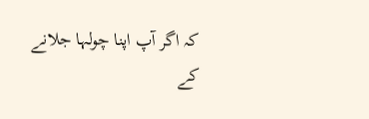کہ اگر آپ اپنا چولہا جلانے کے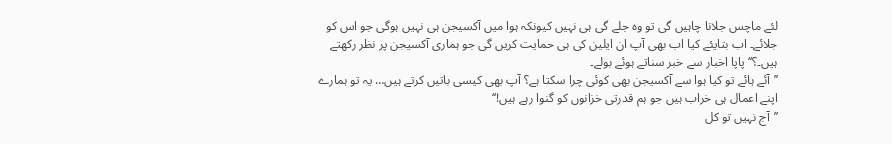لئے ماچس جلانا چاہیں گی تو وہ جلے گی ہی نہیں کیونکہ ہوا میں آکسیجن ہی نہیں ہوگی جو اس کو جلائے۔ اب بتایئے کیا اب بھی آپ ان ایلین کی ہی حمایت کریں گی جو ہماری آکسیجن پر نظر رکھتے ہیں۔؟‘‘ پاپا اخبار سے خبر سناتے ہوئے بولے۔
’’آئے ہائے تو کیا ہوا سے آکسیجن بھی کوئی چرا سکتا ہے؟ آپ بھی کیسی باتیں کرتے ہیں… یہ تو ہمارے اپنے اعمال ہی خراب ہیں جو ہم قدرتی خزانوں کو گنوا رہے ہیں!‘‘
’’آج نہیں تو کل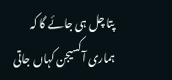پتا چل ہی جائے گا کہ ہماری آکسیجن کہاں جاتی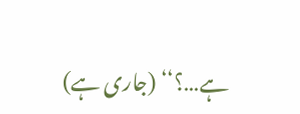ہے…؟‘‘ (جاری ہے)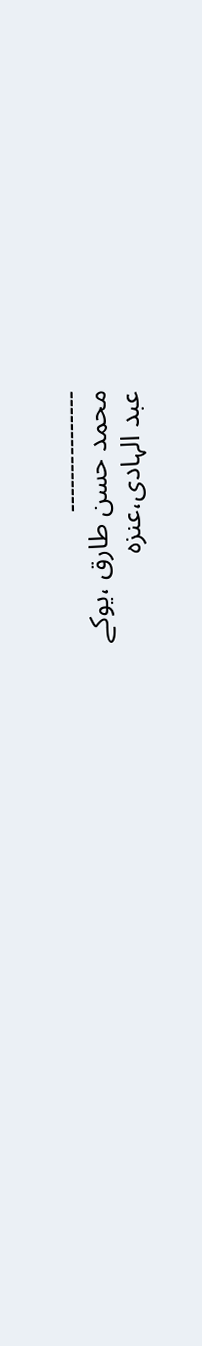۔۔۔۔۔۔۔۔۔۔۔۔۔۔۔
محمد حسن طارق ،یوکے
عبد الہادی،عنزہ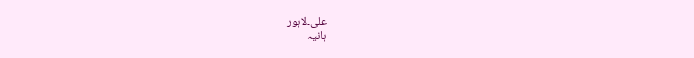علی۔لاہور
ہانیہ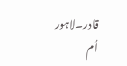قادر۔لاہور
اُم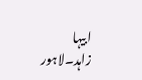ابیہا زاہد۔لاہور